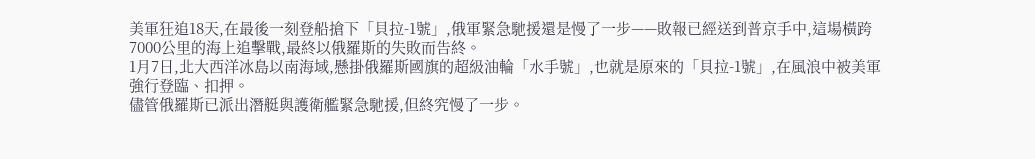美軍狂追18天,在最後一刻登船搶下「貝拉-1號」,俄軍緊急馳援還是慢了一步——敗報已經送到普京手中,這場橫跨7000公里的海上追擊戰,最終以俄羅斯的失敗而告終。
1月7日,北大西洋冰島以南海域,懸掛俄羅斯國旗的超級油輪「水手號」,也就是原來的「貝拉-1號」,在風浪中被美軍強行登臨、扣押。
儘管俄羅斯已派出潛艇與護衛艦緊急馳援,但終究慢了一步。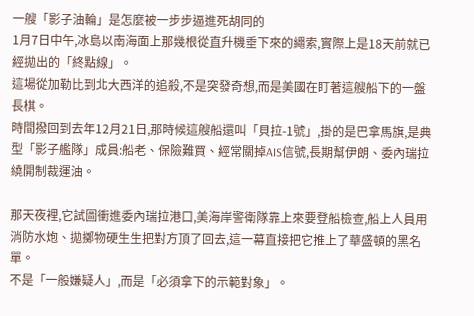一艘「影子油輪」是怎麼被一步步逼進死胡同的
1月7日中午,冰島以南海面上那幾根從直升機垂下來的繩索,實際上是18天前就已經拋出的「終點線」。
這場從加勒比到北大西洋的追殺,不是突發奇想,而是美國在盯著這艘船下的一盤長棋。
時間撥回到去年12月21日,那時候這艘船還叫「貝拉-1號」,掛的是巴拿馬旗,是典型「影子艦隊」成員:船老、保險難買、經常關掉AIS信號,長期幫伊朗、委內瑞拉繞開制裁運油。

那天夜裡,它試圖衝進委內瑞拉港口,美海岸警衛隊靠上來要登船檢查,船上人員用消防水炮、拋擲物硬生生把對方頂了回去,這一幕直接把它推上了華盛頓的黑名單。
不是「一般嫌疑人」,而是「必須拿下的示範對象」。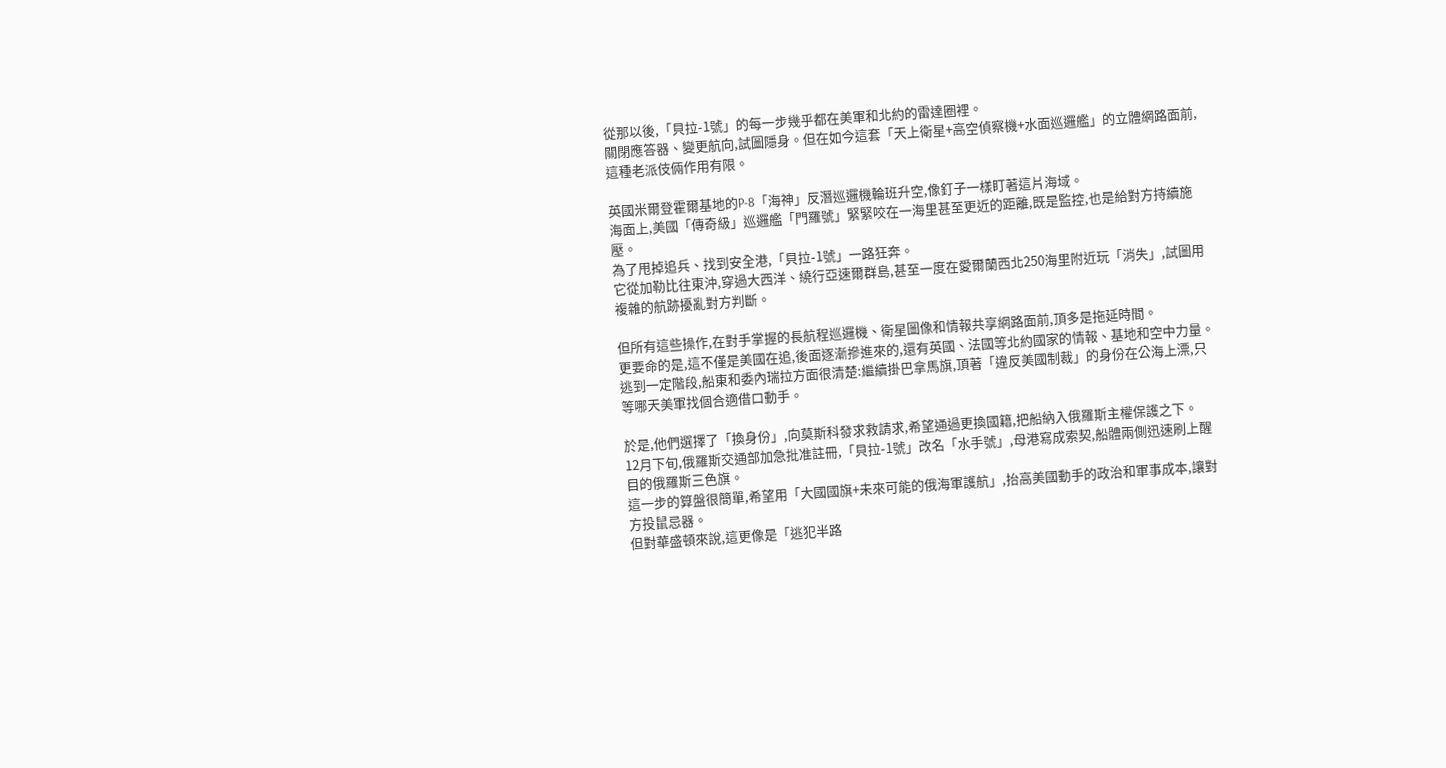從那以後,「貝拉-1號」的每一步幾乎都在美軍和北約的雷達圈裡。
關閉應答器、變更航向,試圖隱身。但在如今這套「天上衛星+高空偵察機+水面巡邏艦」的立體網路面前,這種老派伎倆作用有限。

英國米爾登霍爾基地的P-8「海神」反潛巡邏機輪班升空,像釘子一樣盯著這片海域。
海面上,美國「傳奇級」巡邏艦「門羅號」緊緊咬在一海里甚至更近的距離,既是監控,也是給對方持續施壓。
為了甩掉追兵、找到安全港,「貝拉-1號」一路狂奔。
它從加勒比往東沖,穿過大西洋、繞行亞速爾群島,甚至一度在愛爾蘭西北250海里附近玩「消失」,試圖用複雜的航跡擾亂對方判斷。

但所有這些操作,在對手掌握的長航程巡邏機、衛星圖像和情報共享網路面前,頂多是拖延時間。
更要命的是,這不僅是美國在追,後面逐漸摻進來的,還有英國、法國等北約國家的情報、基地和空中力量。
逃到一定階段,船東和委內瑞拉方面很清楚:繼續掛巴拿馬旗,頂著「違反美國制裁」的身份在公海上漂,只等哪天美軍找個合適借口動手。

於是,他們選擇了「換身份」,向莫斯科發求救請求,希望通過更換國籍,把船納入俄羅斯主權保護之下。
12月下旬,俄羅斯交通部加急批准註冊,「貝拉-1號」改名「水手號」,母港寫成索契,船體兩側迅速刷上醒目的俄羅斯三色旗。
這一步的算盤很簡單,希望用「大國國旗+未來可能的俄海軍護航」,抬高美國動手的政治和軍事成本,讓對方投鼠忌器。
但對華盛頓來說,這更像是「逃犯半路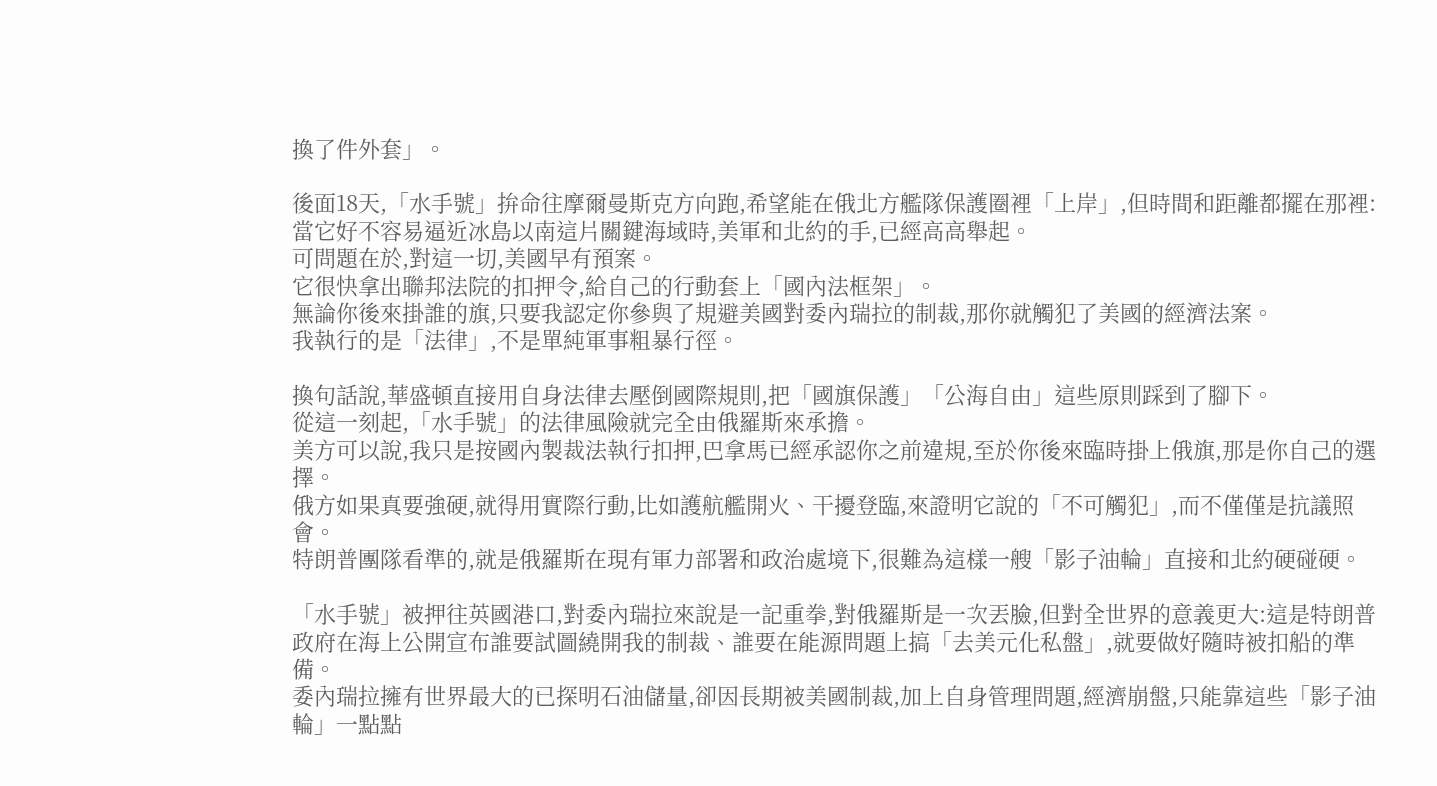換了件外套」。

後面18天,「水手號」拚命往摩爾曼斯克方向跑,希望能在俄北方艦隊保護圈裡「上岸」,但時間和距離都擺在那裡:當它好不容易逼近冰島以南這片關鍵海域時,美軍和北約的手,已經高高舉起。
可問題在於,對這一切,美國早有預案。
它很快拿出聯邦法院的扣押令,給自己的行動套上「國內法框架」。
無論你後來掛誰的旗,只要我認定你參與了規避美國對委內瑞拉的制裁,那你就觸犯了美國的經濟法案。
我執行的是「法律」,不是單純軍事粗暴行徑。

換句話說,華盛頓直接用自身法律去壓倒國際規則,把「國旗保護」「公海自由」這些原則踩到了腳下。
從這一刻起,「水手號」的法律風險就完全由俄羅斯來承擔。
美方可以說,我只是按國內製裁法執行扣押,巴拿馬已經承認你之前違規,至於你後來臨時掛上俄旗,那是你自己的選擇。
俄方如果真要強硬,就得用實際行動,比如護航艦開火、干擾登臨,來證明它說的「不可觸犯」,而不僅僅是抗議照會。
特朗普團隊看準的,就是俄羅斯在現有軍力部署和政治處境下,很難為這樣一艘「影子油輪」直接和北約硬碰硬。

「水手號」被押往英國港口,對委內瑞拉來說是一記重拳,對俄羅斯是一次丟臉,但對全世界的意義更大:這是特朗普政府在海上公開宣布誰要試圖繞開我的制裁、誰要在能源問題上搞「去美元化私盤」,就要做好隨時被扣船的準備。
委內瑞拉擁有世界最大的已探明石油儲量,卻因長期被美國制裁,加上自身管理問題,經濟崩盤,只能靠這些「影子油輪」一點點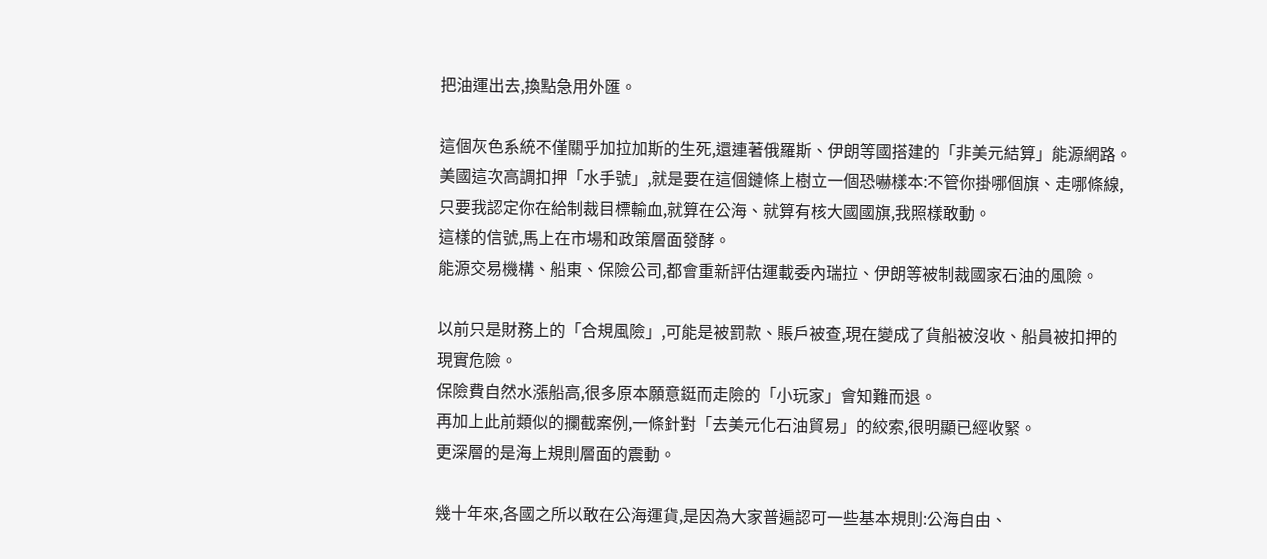把油運出去,換點急用外匯。

這個灰色系統不僅關乎加拉加斯的生死,還連著俄羅斯、伊朗等國搭建的「非美元結算」能源網路。
美國這次高調扣押「水手號」,就是要在這個鏈條上樹立一個恐嚇樣本:不管你掛哪個旗、走哪條線,只要我認定你在給制裁目標輸血,就算在公海、就算有核大國國旗,我照樣敢動。
這樣的信號,馬上在市場和政策層面發酵。
能源交易機構、船東、保險公司,都會重新評估運載委內瑞拉、伊朗等被制裁國家石油的風險。

以前只是財務上的「合規風險」,可能是被罰款、賬戶被查,現在變成了貨船被沒收、船員被扣押的現實危險。
保險費自然水漲船高,很多原本願意鋌而走險的「小玩家」會知難而退。
再加上此前類似的攔截案例,一條針對「去美元化石油貿易」的絞索,很明顯已經收緊。
更深層的是海上規則層面的震動。

幾十年來,各國之所以敢在公海運貨,是因為大家普遍認可一些基本規則:公海自由、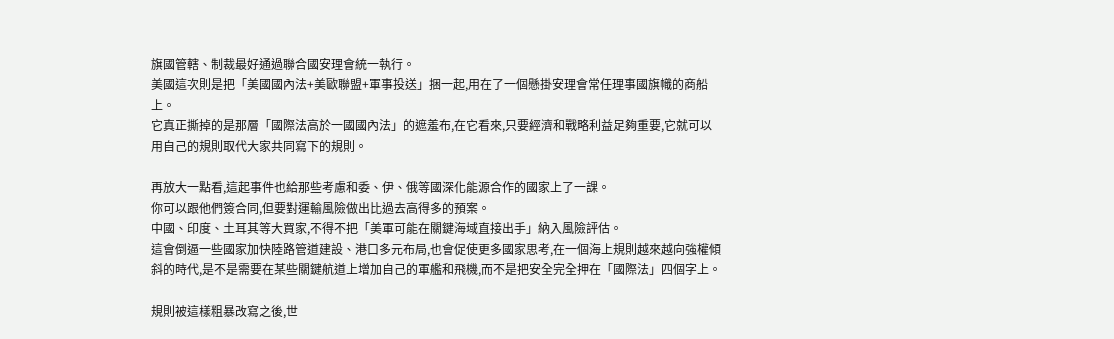旗國管轄、制裁最好通過聯合國安理會統一執行。
美國這次則是把「美國國內法+美歐聯盟+軍事投送」捆一起,用在了一個懸掛安理會常任理事國旗幟的商船上。
它真正撕掉的是那層「國際法高於一國國內法」的遮羞布,在它看來,只要經濟和戰略利益足夠重要,它就可以用自己的規則取代大家共同寫下的規則。

再放大一點看,這起事件也給那些考慮和委、伊、俄等國深化能源合作的國家上了一課。
你可以跟他們簽合同,但要對運輸風險做出比過去高得多的預案。
中國、印度、土耳其等大買家,不得不把「美軍可能在關鍵海域直接出手」納入風險評估。
這會倒逼一些國家加快陸路管道建設、港口多元布局,也會促使更多國家思考,在一個海上規則越來越向強權傾斜的時代,是不是需要在某些關鍵航道上增加自己的軍艦和飛機,而不是把安全完全押在「國際法」四個字上。

規則被這樣粗暴改寫之後,世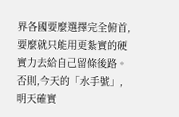界各國要麼選擇完全俯首,要麼就只能用更紮實的硬實力去給自己留條後路。
否則,今天的「水手號」,明天確實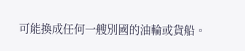可能換成任何一艘別國的油輪或貨船。